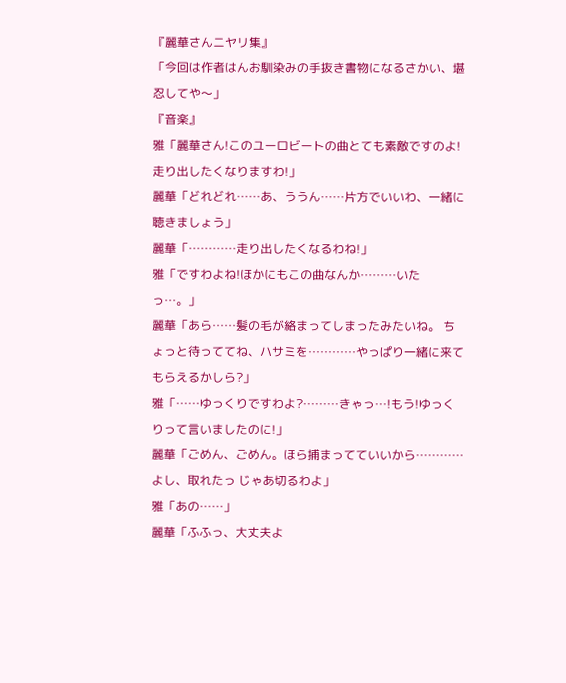『麗華さんニヤリ集』
「今回は作者はんお馴染みの手抜き書物になるさかい、堪忍してや〜」
『音楽』
雅「麗華さん!このユーロビートの曲とても素敵ですのよ!走り出したくなりますわ!」
麗華「どれどれ……あ、ううん……片方でいいわ、一緒に聴きましょう」
麗華「…………走り出したくなるわね!」
雅「ですわよね!ほかにもこの曲なんか………いたっ…。」
麗華「あら……髪の毛が絡まってしまったみたいね。 ちょっと待っててね、ハサミを…………やっぱり一緒に来てもらえるかしら?」
雅「……ゆっくりですわよ?………きゃっ…!もう!ゆっくりって言いましたのに!」
麗華「ごめん、ごめん。ほら捕まってていいから…………よし、取れたっ じゃあ切るわよ」
雅「あの……」
麗華「ふふっ、大丈夫よ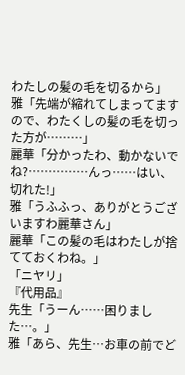わたしの髪の毛を切るから」
雅「先端が縮れてしまってますので、わたくしの髪の毛を切った方が………」
麗華「分かったわ、動かないでね?……………んっ……はい、切れた!」
雅「うふふっ、ありがとうございますわ麗華さん」
麗華「この髪の毛はわたしが捨てておくわね。」
「ニヤリ」
『代用品』
先生「うーん……困りました…。」
雅「あら、先生…お車の前でど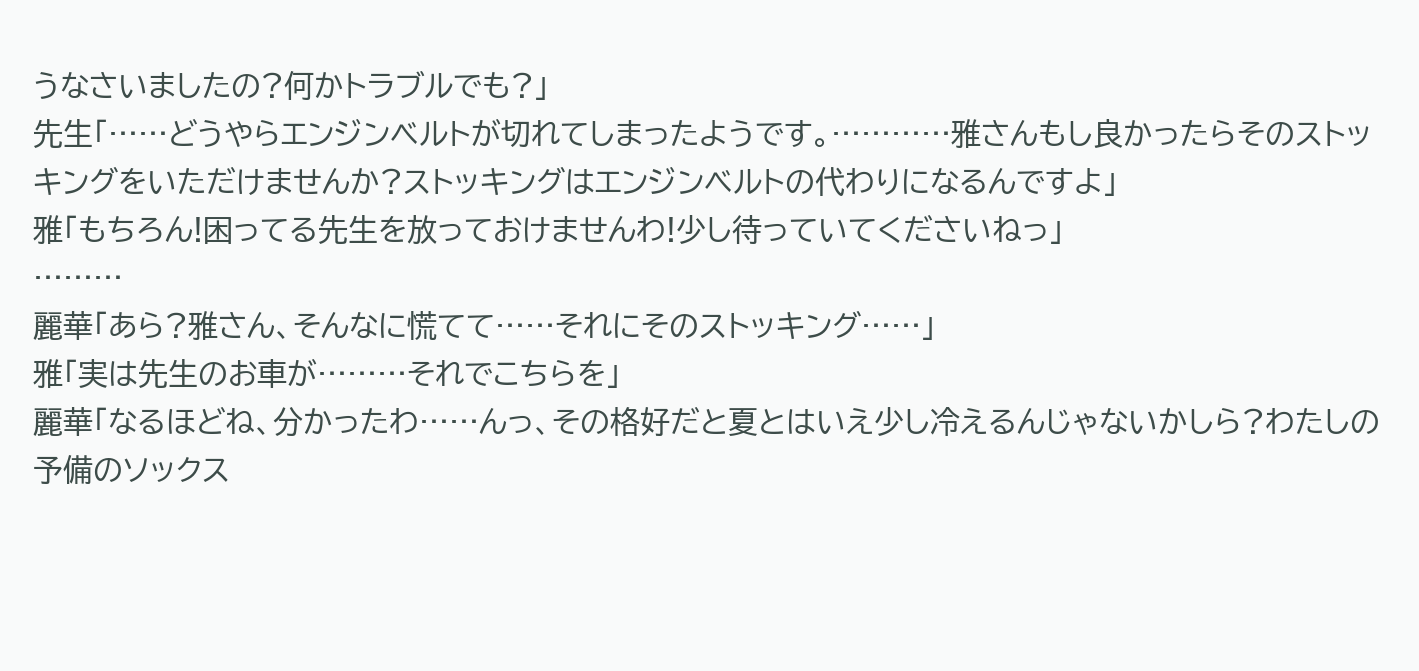うなさいましたの?何かトラブルでも?」
先生「……どうやらエンジンベルトが切れてしまったようです。…………雅さんもし良かったらそのストッキングをいただけませんか?ストッキングはエンジンベルトの代わりになるんですよ」
雅「もちろん!困ってる先生を放っておけませんわ!少し待っていてくださいねっ」
………
麗華「あら?雅さん、そんなに慌てて……それにそのストッキング……」
雅「実は先生のお車が………それでこちらを」
麗華「なるほどね、分かったわ……んっ、その格好だと夏とはいえ少し冷えるんじゃないかしら?わたしの予備のソックス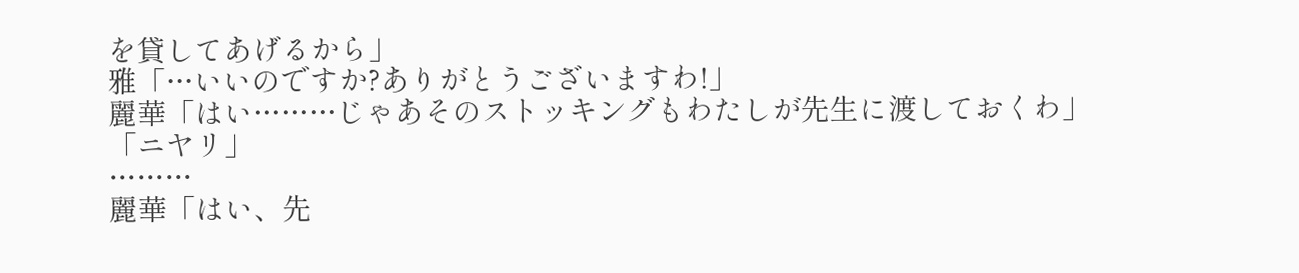を貸してあげるから」
雅「…いいのですか?ありがとうございますわ!」
麗華「はい………じゃあそのストッキングもわたしが先生に渡しておくわ」
「ニヤリ」
………
麗華「はい、先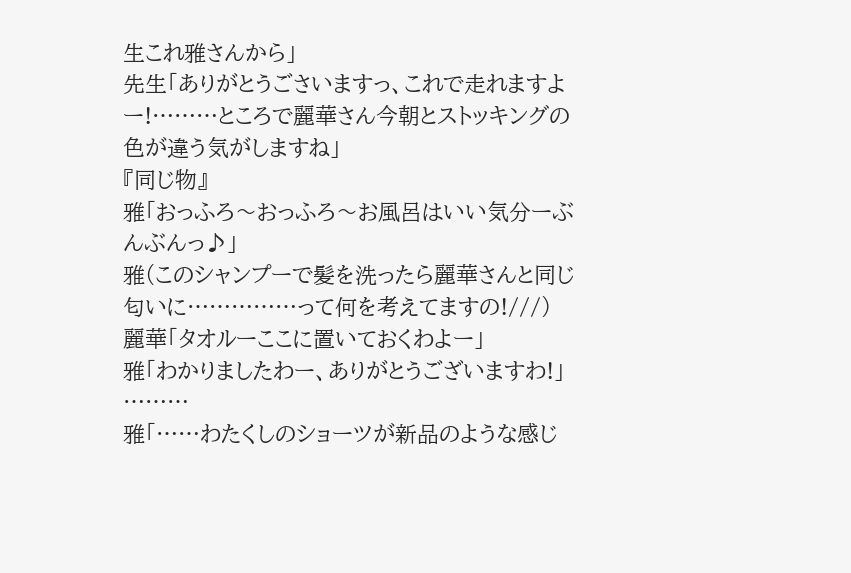生これ雅さんから」
先生「ありがとうごさいますっ、これで走れますよー!………ところで麗華さん今朝とストッキングの色が違う気がしますね」
『同じ物』
雅「おっふろ〜おっふろ〜お風呂はいい気分ーぶんぶんっ♪」
雅(このシャンプーで髪を洗ったら麗華さんと同じ匂いに……………って何を考えてますの!///)
麗華「タオルーここに置いておくわよー」
雅「わかりましたわー、ありがとうございますわ!」
………
雅「……わたくしのショーツが新品のような感じ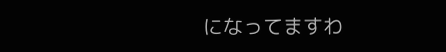になってますわ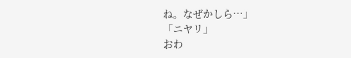ね。なぜかしら…」
「ニヤリ」
おわ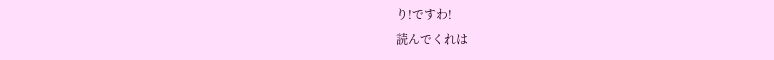り!ですわ!
読んでくれは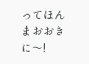ってほんまおおきに〜!